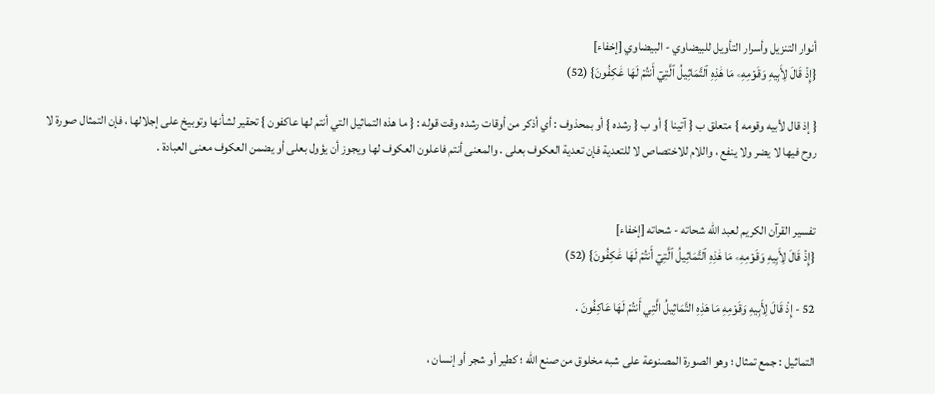أنوار التنزيل وأسرار التأويل للبيضاوي - البيضاوي [إخفاء]
{إِذۡ قَالَ لِأَبِيهِ وَقَوۡمِهِۦ مَا هَٰذِهِ ٱلتَّمَاثِيلُ ٱلَّتِيٓ أَنتُمۡ لَهَا عَٰكِفُونَ} (52)

{ إذ قال لأبيه وقومه } متعلق ب { آتينا } أو ب { رشده } أو بمحذوف : أي أذكر من أوقات رشده وقت قوله : { ما هذه التماثيل التي أنتم لها عاكفون } تحقير لشأنها وتوبيخ على إجلالها ، فإن التمثال صورة لا روح فيها لا يضر ولا ينفع ، واللام للاختصاص لا للتعدية فإن تعدية العكوف بعلى . والمعنى أنتم فاعلون العكوف لها ويجوز أن يؤول بعلى أو يضمن العكوف معنى العبادة .


تفسير القرآن الكريم لعبد الله شحاته - شحاته [إخفاء]
{إِذۡ قَالَ لِأَبِيهِ وَقَوۡمِهِۦ مَا هَٰذِهِ ٱلتَّمَاثِيلُ ٱلَّتِيٓ أَنتُمۡ لَهَا عَٰكِفُونَ} (52)

52 - إِذْ قَالَ لِأَبِيهِ وَقَوْمِهِ مَا هَذِهِ التَّمَاثِيلُ الَّتِي أَنتُمْ لَهَا عَاكِفُونَ .

التماثيل : جمع تمثال ؛ وهو الصورة المصنوعة على شبه مخلوق من صنع الله ؛ كطير أو شجر أو إنسان ،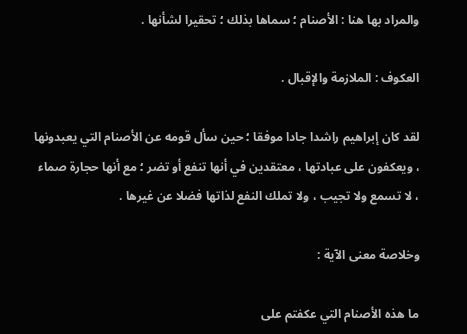والمراد بها هنا : الأصنام ؛ سماها بذلك ؛ تحقيرا لشأنها .

العكوف : الملازمة والإقبال .

لقد كان إبراهيم راشدا جادا موفقا ؛ حين سأل قومه عن الأصنام التي يعبدونها ، ويعكفون على عبادتها ، معتقدين في أنها تنفع أو تضر ؛ مع أنها حجارة صماء ، لا تسمع ولا تجيب ، ولا تملك النفع لذاتها فضلا عن غيرها .

وخلاصة معنى الآية :

ما هذه الأصنام التي عكفتم على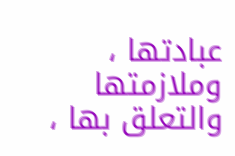عبادتها ، وملازمتها والتعلق بها ،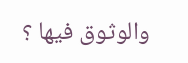والوثوق فيها ؟